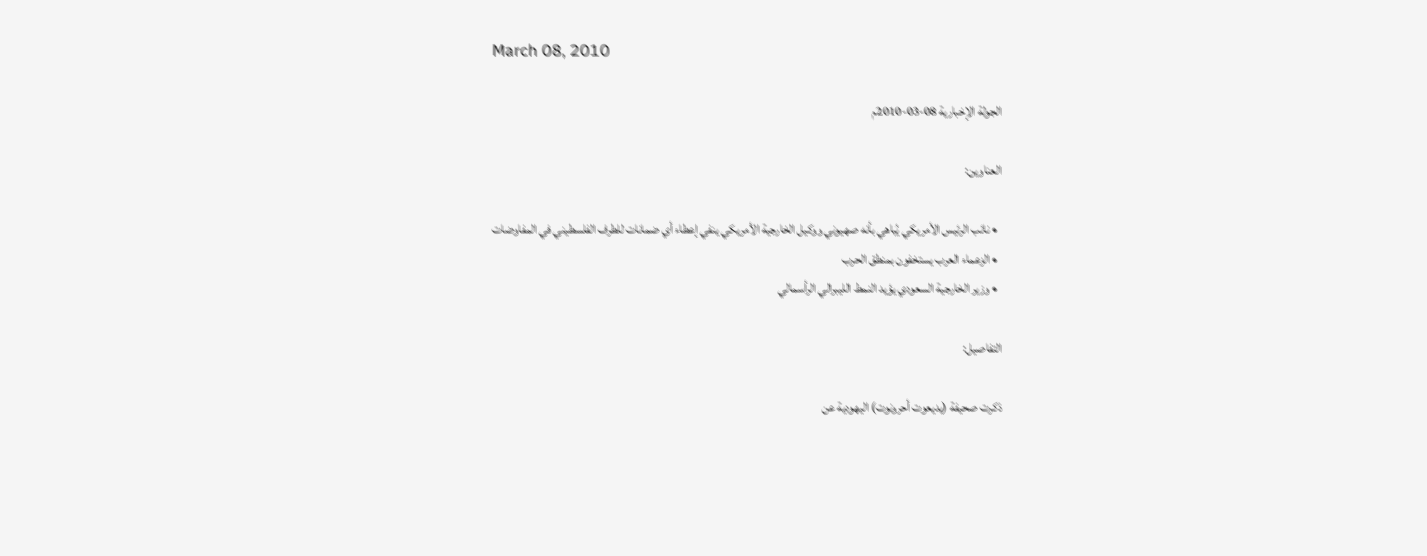March 08, 2010

الجولة الإخبارية 08-03-2010م

العناوين:

  • نائب الرئيس الأمريكي يُباهي بأنه صهيوني ووكيل الخارجية الأمريكي ينفي إعطاء أي ضمانات للطرف الفلسطيني في المفاوضات
  • الزعماء العرب يستخفون بمنطق الحرب
  • وزير الخارجية السعودي يؤيد النمط الليبرالي الرأسمالي

التفاصيل:

ذكرت صحيفة (يديعوت أحرونوت) اليهودية عن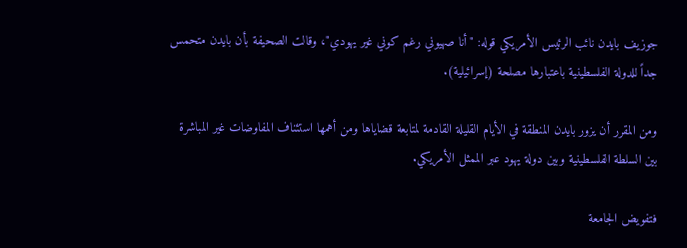جوزيف بايدن نائب الرئيس الأمريكي قوله: "أنا صهيوني رغم كوني غير يهودي"، وقالت الصحيفة بأن بايدن متحمس جداً للدولة الفلسطينية باعتبارها مصلحة (إسرائيلية).

ومن المقرر أن يزور بايدن المنطقة في الأيام القليلة القادمة لمتابعة قضاياها ومن أهمها استئناف المفاوضات غير المباشرة بين السلطة الفلسطينية وبين دولة يهود عبر الممثل الأمريكي.

فتفويض الجامعة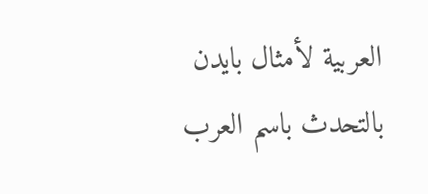العربية لأمثال بايدن بالتحدث باسم العرب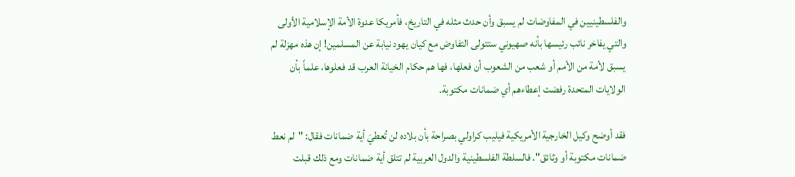والفلسطينيين في المفاوضات لم يسبق وأن حدث مثله في التاريخ، فأمريكا عدوة الأمة الإسلامية الأولى والتي يفاخر نائب رئيسها بأنه صهيوني ستتولى التفاوض مع كيان يهود نيابة عن المسلمين! إن هذه مهزلة لم يسبق لأمة من الأمم أو شعب من الشعوب أن فعلها، فها هم حكام الخيانة العرب قد فعلوها، علماً بأن الولايات المتحدة رفضت إعطاءهم أي ضمانات مكتوبة.

فقد أوضح وكيل الخارجية الأمريكية فيليب كراولي بصراحة بأن بلاده لن تُعطيَ أية ضمانات فقال: "لم نعط ضمانات مكتوبة أو وثائق". فالسلطة الفلسطينية والدول العربية لم تتلق أية ضمانات ومع ذلك قبلت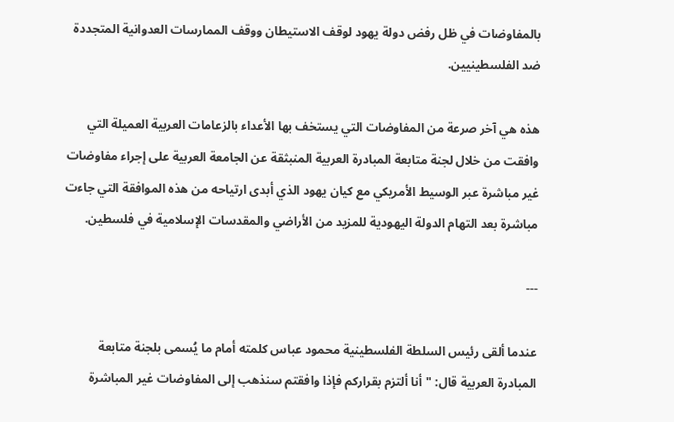بالمفاوضات في ظل رفض دولة يهود لوقف الاستيطان ووقف الممارسات العدوانية المتجددة ضد الفلسطينيين.

هذه هي آخر صرعة من المفاوضات التي يستخف بها الأعداء بالزعامات العربية العميلة التي وافقت من خلال لجنة متابعة المبادرة العربية المنبثقة عن الجامعة العربية على إجراء مفاوضات غير مباشرة عبر الوسيط الأمريكي مع كيان يهود الذي أبدى ارتياحه من هذه الموافقة التي جاءت مباشرة بعد التهام الدولة اليهودية للمزيد من الأراضي والمقدسات الإسلامية في فلسطين.

---

عندما ألقى رئيس السلطة الفلسطينية محمود عباس كلمته أمام ما يُسمى بلجنة متابعة المبادرة العربية قال: "أنا ألتزم بقراركم فإذا وافقتم سنذهب إلى المفاوضات غير المباشرة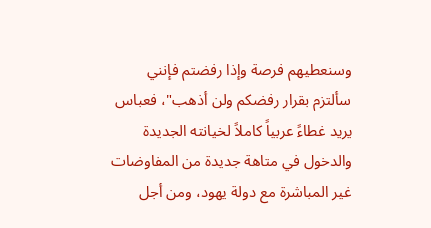وسنعطيهم فرصة وإذا رفضتم فإنني سألتزم بقرار رفضكم ولن أذهب"، فعباس يريد غطاءً عربياً كاملاً لخيانته الجديدة والدخول في متاهة جديدة من المفاوضات غير المباشرة مع دولة يهود، ومن أجل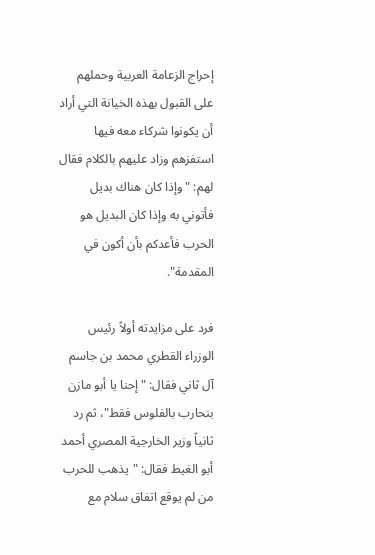إحراج الزعامة العربية وحملهم على القبول بهذه الخيانة التي أراد أن يكونوا شركاء معه فيها استفزهم وزاد عليهم بالكلام فقال لهم: "وإذا كان هناك بديل فأتوني به وإذا كان البديل هو الحرب فأعدكم بأن أكون في المقدمة".

فرد على مزايدته أولاً رئيس الوزراء القطري محمد بن جاسم آل ثاني فقال: "إحنا يا أبو مازن بنحارب بالفلوس فقط"، ثم رد ثانياً وزير الخارجية المصري أحمد أبو الغيط فقال: "يذهب للحرب من لم يوقع اتفاق سلام مع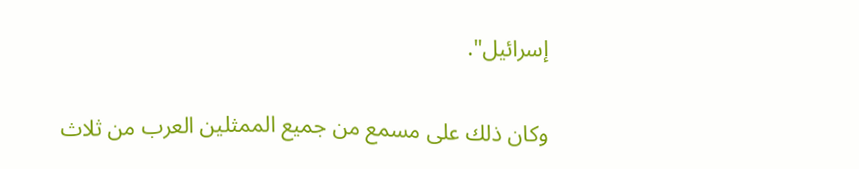إسرائيل".

وكان ذلك على مسمع من جميع الممثلين العرب من ثلاث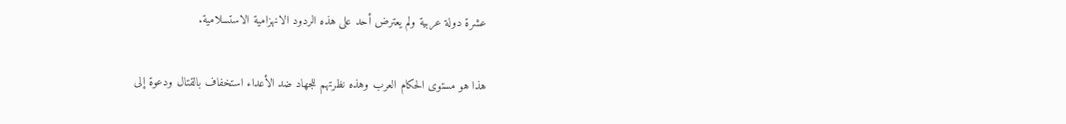عشرة دولة عربية ولم يعترض أحد على هذه الردود الانهزامية الاستسلامية.

هذا هو مستوى الحكام العرب وهذه نظرتهم للجهاد ضد الأعداء استخفاف بالقتال ودعوة إلى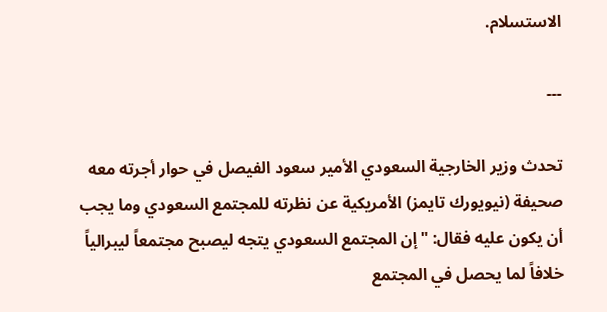الاستسلام.

---

تحدث وزير الخارجية السعودي الأمير سعود الفيصل في حوار أجرته معه صحيفة (نيويورك تايمز) الأمريكية عن نظرته للمجتمع السعودي وما يجب أن يكون عليه فقال: "إن المجتمع السعودي يتجه ليصبح مجتمعاً ليبرالياً خلافاً لما يحصل في المجتمع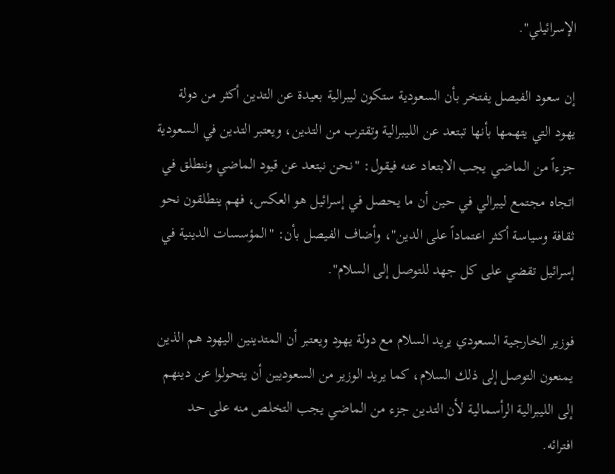الإسرائيلي".

إن سعود الفيصل يفتخر بأن السعودية ستكون ليبرالية بعيدة عن التدين أكثر من دولة يهود التي يتهمها بأنها تبتعد عن الليبرالية وتقترب من التدين، ويعتبر التدين في السعودية جزءاً من الماضي يجب الابتعاد عنه فيقول: "نحن نبتعد عن قيود الماضي وننطلق في اتجاه مجتمع ليبرالي في حين أن ما يحصل في إسرائيل هو العكس، فهم ينطلقون نحو ثقافة وسياسة أكثر اعتماداً على الدين"، وأضاف الفيصل بأن: "المؤسسات الدينية في إسرائيل تقضي على كل جهد للتوصل إلى السلام".

فوزير الخارجية السعودي يريد السلام مع دولة يهود ويعتبر أن المتدينين اليهود هم الذين يمنعون التوصل إلى ذلك السلام، كما يريد الوزير من السعوديين أن يتحولوا عن دينهم إلى الليبرالية الرأسمالية لأن التدين جزء من الماضي يجب التخلص منه على حد افترائه.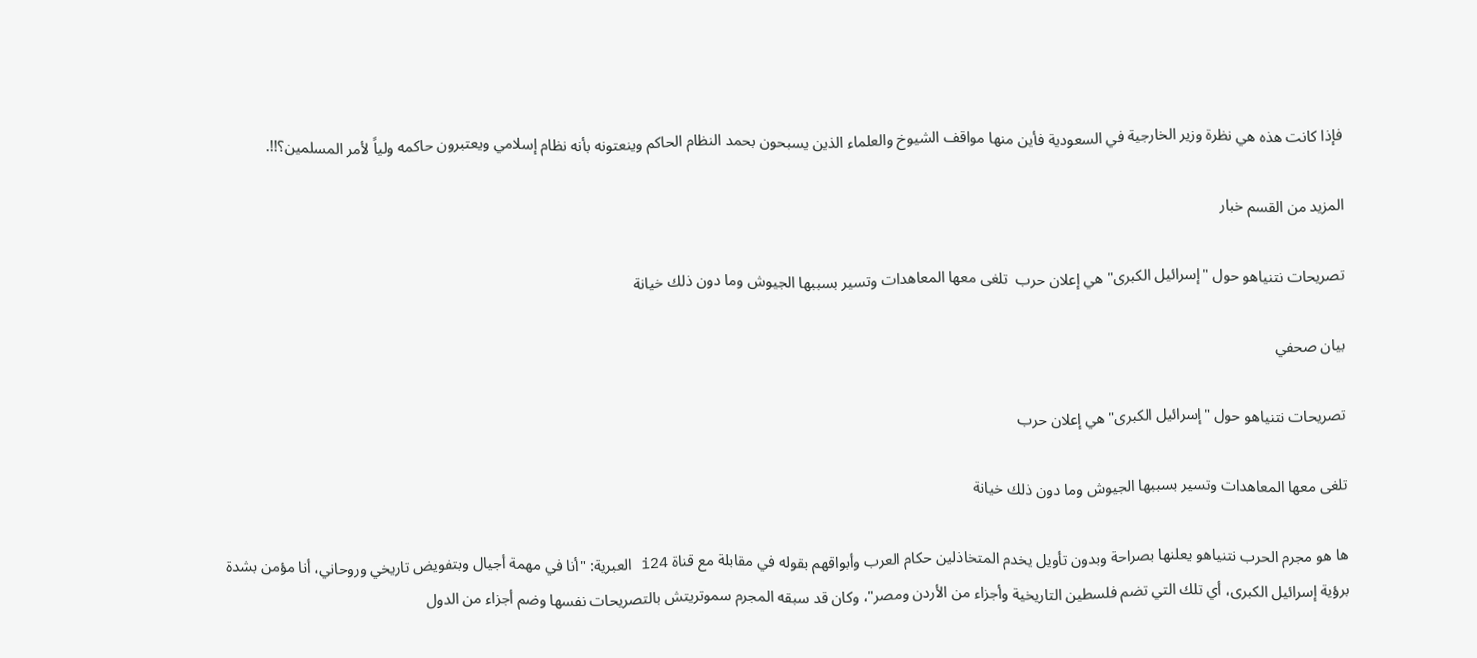فإذا كانت هذه هي نظرة وزير الخارجية في السعودية فأين منها مواقف الشيوخ والعلماء الذين يسبحون بحمد النظام الحاكم وينعتونه بأنه نظام إسلامي ويعتبرون حاكمه ولياً لأمر المسلمين؟!!.

المزيد من القسم خبار

تصريحات نتنياهو حول "إسرائيل الكبرى" هي إعلان حرب  تلغى معها المعاهدات وتسير بسببها الجيوش وما دون ذلك خيانة

بيان صحفي

تصريحات نتنياهو حول "إسرائيل الكبرى" هي إعلان حرب

تلغى معها المعاهدات وتسير بسببها الجيوش وما دون ذلك خيانة

ها هو مجرم الحرب نتنياهو يعلنها بصراحة وبدون تأويل يخدم المتخاذلين حكام العرب وأبواقهم بقوله في مقابلة مع قناة i24 العبرية: "أنا في مهمة أجيال وبتفويض تاريخي وروحاني، أنا مؤمن بشدة برؤية إسرائيل الكبرى، أي تلك التي تضم فلسطين التاريخية وأجزاء من الأردن ومصر"، وكان قد سبقه المجرم سموتريتش بالتصريحات نفسها وضم أجزاء من الدول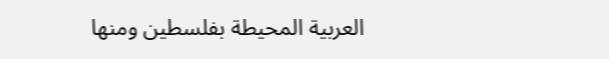العربية المحيطة بفلسطين ومنها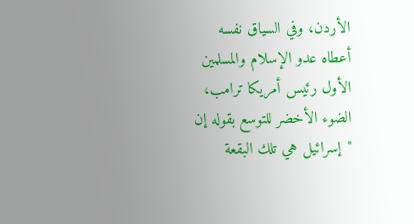الأردن، وفي السياق نفسه أعطاه عدو الإسلام والمسلمين الأول رئيس أمريكا ترامب، الضوء الأخضر للتوسع بقوله إن "إسرائيل هي تلك البقعة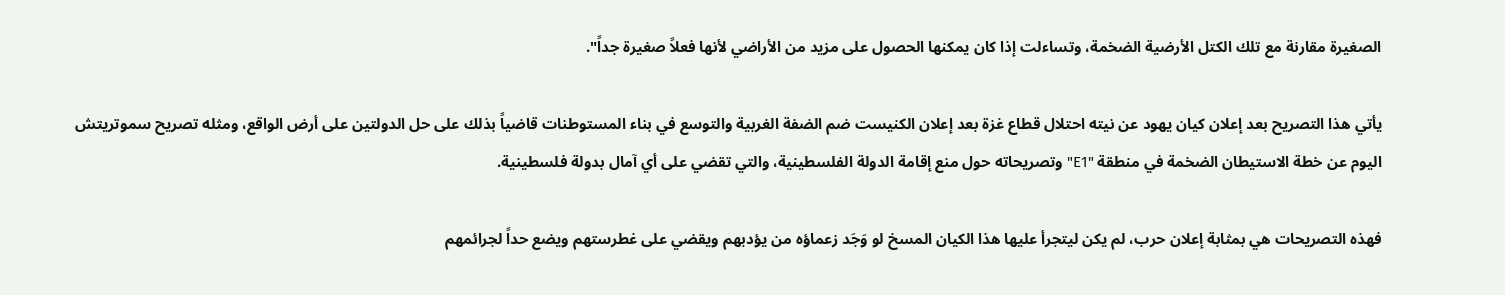الصغيرة مقارنة مع تلك الكتل الأرضية الضخمة، وتساءلت إذا كان يمكنها الحصول على مزيد من الأراضي لأنها فعلاً صغيرة جداً".

يأتي هذا التصريح بعد إعلان كيان يهود عن نيته احتلال قطاع غزة بعد إعلان الكنيست ضم الضفة الغربية والتوسع في بناء المستوطنات قاضياً بذلك على حل الدولتين على أرض الواقع، ومثله تصريح سموتريتش اليوم عن خطة الاستيطان الضخمة في منطقة "E1" وتصريحاته حول منع إقامة الدولة الفلسطينية، والتي تقضي على أي آمال بدولة فلسطينية.

فهذه التصريحات هي بمثابة إعلان حرب، لم يكن ليتجرأ عليها هذا الكيان المسخ لو وَجَد زعماؤه من يؤدبهم ويقضي على غطرستهم ويضع حداً لجرائمهم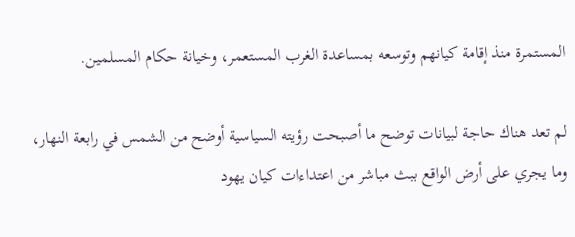المستمرة منذ إقامة كيانهم وتوسعه بمساعدة الغرب المستعمر، وخيانة حكام المسلمين.

لم تعد هناك حاجة لبيانات توضح ما أصبحت رؤيته السياسية أوضح من الشمس في رابعة النهار، وما يجري على أرض الواقع ببث مباشر من اعتداءات كيان يهود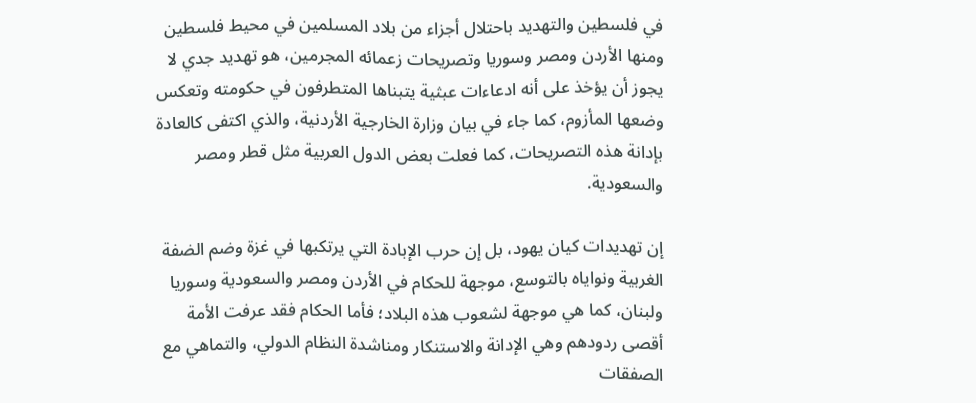في فلسطين والتهديد باحتلال أجزاء من بلاد المسلمين في محيط فلسطين ومنها الأردن ومصر وسوريا وتصريحات زعمائه المجرمين، هو تهديد جدي لا يجوز أن يؤخذ على أنه ادعاءات عبثية يتبناها المتطرفون في حكومته وتعكس وضعها المأزوم، كما جاء في بيان وزارة الخارجية الأردنية، والذي اكتفى كالعادة بإدانة هذه التصريحات، كما فعلت بعض الدول العربية مثل قطر ومصر والسعودية.

إن تهديدات كيان يهود، بل إن حرب الإبادة التي يرتكبها في غزة وضم الضفة الغربية ونواياه بالتوسع، موجهة للحكام في الأردن ومصر والسعودية وسوريا ولبنان، كما هي موجهة لشعوب هذه البلاد؛ فأما الحكام فقد عرفت الأمة أقصى ردودهم وهي الإدانة والاستنكار ومناشدة النظام الدولي، والتماهي مع الصفقات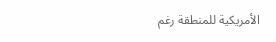الأمريكية للمنطقة رغم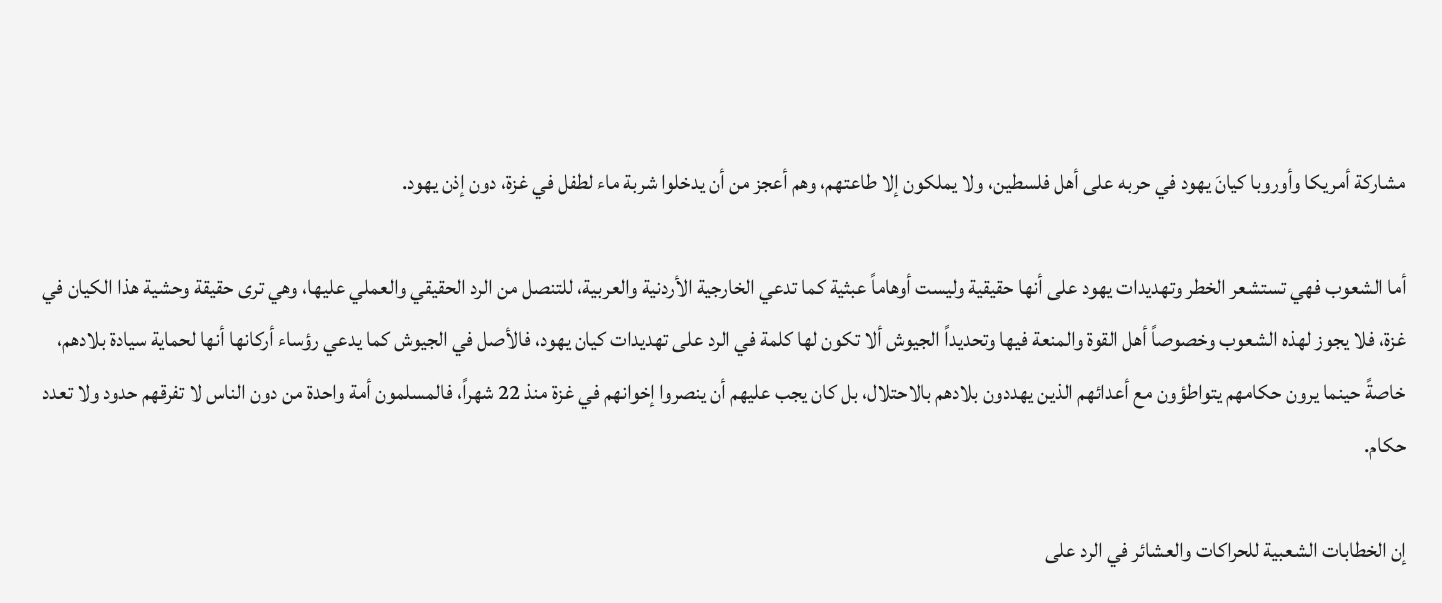مشاركة أمريكا وأوروبا كيانَ يهود في حربه على أهل فلسطين، ولا يملكون إلا طاعتهم، وهم أعجز من أن يدخلوا شربة ماء لطفل في غزة، دون إذن يهود.

أما الشعوب فهي تستشعر الخطر وتهديدات يهود على أنها حقيقية وليست أوهاماً عبثية كما تدعي الخارجية الأردنية والعربية، للتنصل من الرد الحقيقي والعملي عليها، وهي ترى حقيقة وحشية هذا الكيان في غزة، فلا يجوز لهذه الشعوب وخصوصاً أهل القوة والمنعة فيها وتحديداً الجيوش ألا تكون لها كلمة في الرد على تهديدات كيان يهود، فالأصل في الجيوش كما يدعي رؤساء أركانها أنها لحماية سيادة بلادهم، خاصةً حينما يرون حكامهم يتواطؤون مع أعدائهم الذين يهددون بلادهم بالاحتلال، بل كان يجب عليهم أن ينصروا إخوانهم في غزة منذ 22 شهراً، فالمسلمون أمة واحدة من دون الناس لا تفرقهم حدود ولا تعدد حكام.

إن الخطابات الشعبية للحراكات والعشائر في الرد على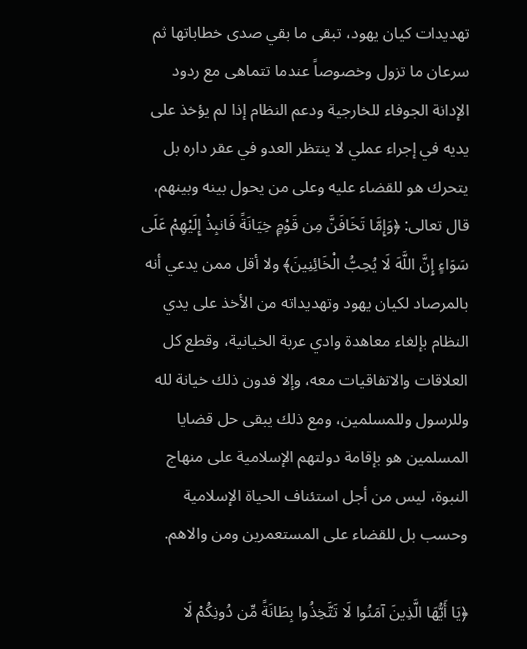تهديدات كيان يهود، تبقى ما بقي صدى خطاباتها ثم سرعان ما تزول وخصوصاً عندما تتماهى مع ردود الإدانة الجوفاء للخارجية ودعم النظام إذا لم يؤخذ على يديه في إجراء عملي لا ينتظر العدو في عقر داره بل يتحرك هو للقضاء عليه وعلى من يحول بينه وبينهم، قال تعالى: ﴿وَإِمَّا تَخَافَنَّ مِن قَوْمٍ خِيَانَةً فَانبِذْ إِلَيْهِمْ عَلَى سَوَاءٍ إِنَّ اللَّهَ لَا يُحِبُّ الْخَائِنِينَ﴾ ولا أقل ممن يدعي أنه بالمرصاد لكيان يهود وتهديداته من الأخذ على يدي النظام بإلغاء معاهدة وادي عربة الخيانية، وقطع كل العلاقات والاتفاقيات معه، وإلا فدون ذلك خيانة لله وللرسول وللمسلمين، ومع ذلك يبقى حل قضايا المسلمين هو بإقامة دولتهم الإسلامية على منهاج النبوة، ليس من أجل استئناف الحياة الإسلامية وحسب بل للقضاء على المستعمرين ومن والاهم.

﴿يَا أَيُّهَا الَّذِينَ آمَنُوا لَا تَتَّخِذُوا بِطَانَةً مِّن دُونِكُمْ لَا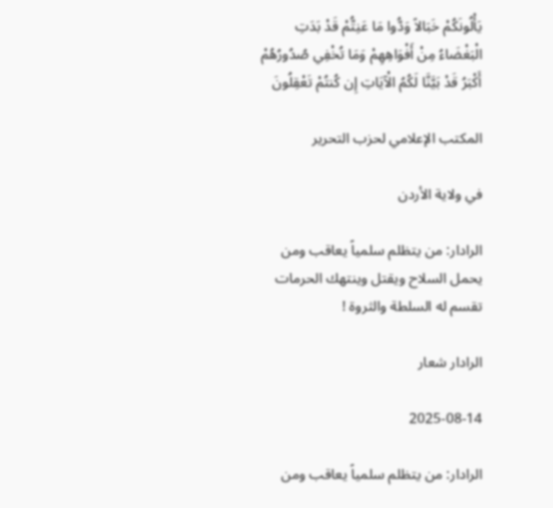يَأْلُونَكُمْ خَبَالاً وَدُّوا مَا عَنِتُّمْ قَدْ بَدَتِ الْبَغْضَاءُ مِنْ أَفْوَاهِهِمْ وَمَا تُخْفِي صُدُورُهُمْ أَكْبَرُ قَدْ بَيَّنَّا لَكُمُ الْآيَاتِ إِن كُنتُمْ تَعْقِلُونَ

المكتب الإعلامي لحزب التحرير

في ولاية الأردن

الرادار: من يتظلم سلمياً يعاقب ومن يحمل السلاح ويقتل وينتهك الحرمات تقسم له السلطة والثروة !

الرادار شعار

2025-08-14

الرادار: من يتظلم سلمياً يعاقب ومن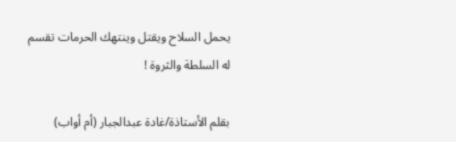يحمل السلاح ويقتل وينتهك الحرمات تقسم له السلطة والثروة !

بقلم الأستاذة/غادة عبدالجبار (أم أواب)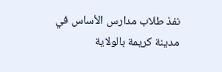نفذ طلاب مدارس الأساس في مدينة كريمة بالولاية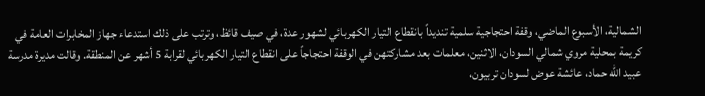الشمالية، الأسبوع الماضي، وقفة احتجاجية سلمية تنديداً بانقطاع التيار الكهربائي لشهور عدة، في صيف قائظ، وترتب على ذلك استدعاء جهاز المخابرات العامة في كريمة بمحلية مروي شمالي السودان، الاثنين، معلمات بعد مشاركتهن في الوقفة احتجاجاً على انقطاع التيار الكهربائي لقرابة 5 أشهر عن المنطقة. وقالت مديرة مدرسة عبيد الله حماد، عائشة عوض لسودان تربيون،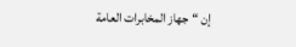إن “جهاز المخابرات العامة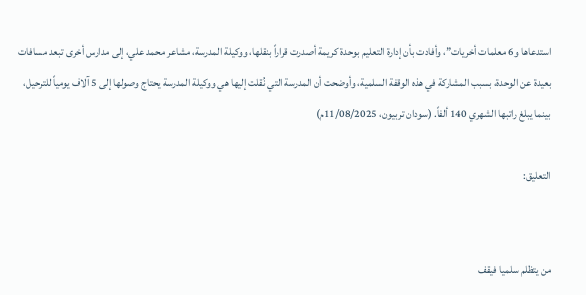استدعاها و6 معلمات أخريات”، وأفادت بأن إدارة التعليم بوحدة كريمة أصدرت قراراً بنقلها، ووكيلة المدرسة، مشاعر محمد علي، إلى مدارس أخرى تبعد مسافات بعيدة عن الوحدة، بسبب المشاركة في هذه الوقفة السلمية، وأوضحت أن المدرسة التي نُقلت إليها هي ووكيلة المدرسة يحتاج وصولها إلى 5 آلاف يومياً للترحيل، بينما يبلغ راتبها الشهري 140 ألفاً. (سودان تربيون، 11/08/2025م)

التعليق:


من يتظلم سلميا فيقف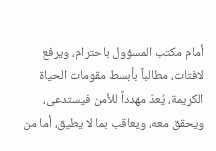أمام مكتب المسؤول باحترام، ويرفع لافتات، مطالباً بأبسط مقومات الحياة الكريمة، يُعدّ مهدداً للأمن فيستدعى، ويحقق معه، ويعاقب بما لا يطيق، أما من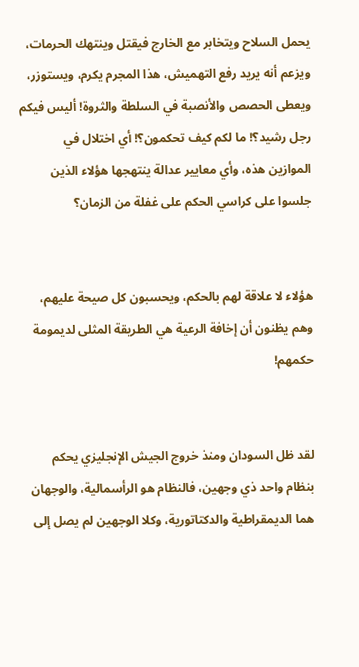يحمل السلاح ويتخابر مع الخارج فيقتل وينتهك الحرمات، ويزعم أنه يريد رفع التهميش، هذا المجرم يكرم، ويستوزر، ويعطى الحصص والأنصبة في السلطة والثروة! أليس فيكم رجل رشيد؟! ما لكم كيف تحكمون؟! أي اختلال في الموازين هذه، وأي معايير عدالة ينتهجها هؤلاء الذين جلسوا على كراسي الحكم على غفلة من الزمان؟


هؤلاء لا علاقة لهم بالحكم، ويحسبون كل صيحة عليهم، وهم يظنون أن إخافة الرعية هي الطريقة المثلى لديمومة حكمهم!


لقد ظل السودان ومنذ خروج الجيش الإنجليزي يحكم بنظام واحد ذي وجهين، فالنظام هو الرأسمالية، والوجهان هما الديمقراطية والدكتاتورية، وكلا الوجهين لم يصل إلى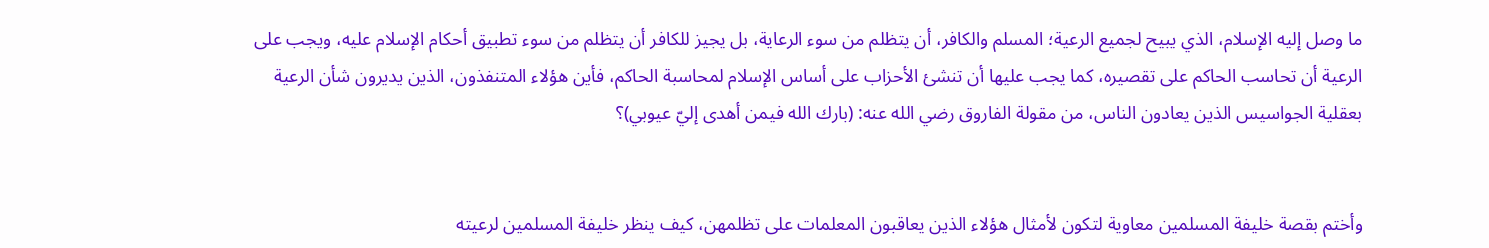ما وصل إليه الإسلام، الذي يبيح لجميع الرعية؛ المسلم والكافر، أن يتظلم من سوء الرعاية، بل يجيز للكافر أن يتظلم من سوء تطبيق أحكام الإسلام عليه، ويجب على الرعية أن تحاسب الحاكم على تقصيره، كما يجب عليها أن تنشئ الأحزاب على أساس الإسلام لمحاسبة الحاكم، فأين هؤلاء المتنفذون، الذين يديرون شأن الرعية بعقلية الجواسيس الذين يعادون الناس، من مقولة الفاروق رضي الله عنه: (بارك الله فيمن أهدى إليّ عيوبي)؟


وأختم بقصة خليفة المسلمين معاوية لتكون لأمثال هؤلاء الذين يعاقبون المعلمات على تظلمهن، كيف ينظر خليفة المسلمين لرعيته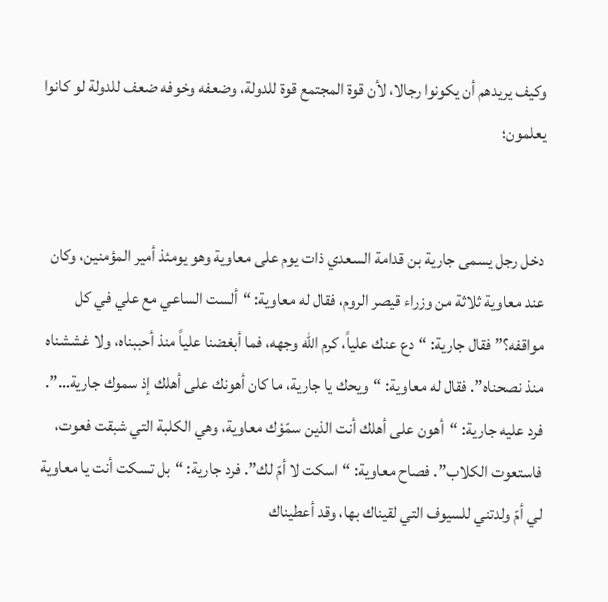وكيف يريدهم أن يكونوا رجالا، لأن قوة المجتمع قوة للدولة، وضعفه وخوفه ضعف للدولة لو كانوا يعلمون؛


دخل رجل يسمى جارية بن قدامة السعدي ذات يوم على معاوية وهو يومئذ أمير المؤمنين، وكان عند معاوية ثلاثة من وزراء قيصر الروم، فقال له معاوية: “ألست الساعي مع علي في كل مواقفه؟” فقال جارية: “دع عنك علياً، كرم الله وجهه، فما أبغضنا علياً منذ أحببناه، ولا غششناه منذ نصحناه”. فقال له معاوية: “ويحك يا جارية، ما كان أهونك على أهلك إذ سموك جارية…”. فرد عليه جارية: “أهون على أهلك أنت الذين سمّوْك معاوية، وهي الكلبة التي شبقت فعوت، فاستعوت الكلاب”. فصاح معاوية: “اسكت لا أمّ لك”. فرد جارية: “بل تسكت أنت يا معاوية لي أمّ ولدتني للسيوف التي لقيناك بها، وقد أعطيناك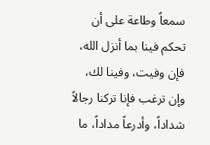سمعاً وطاعة على أن تحكم فينا بما أنزل الله، فإن وفيت، وفينا لك، وإن ترغب فإنا تركنا رجالاً شداداً، وأدرعاً مداداً، ما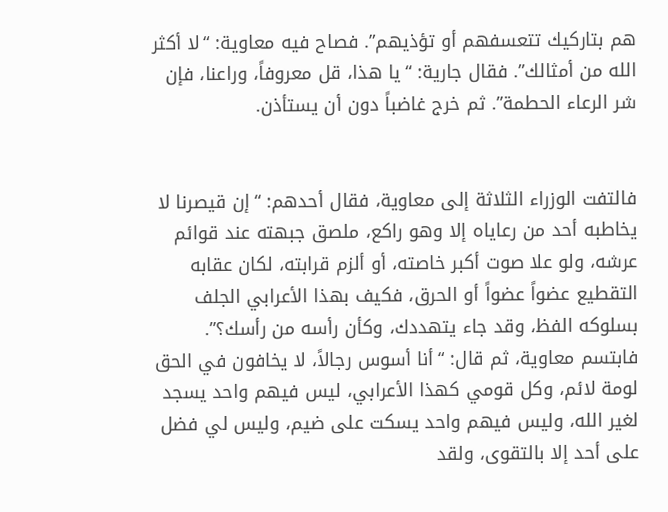هم بتاركيك تتعسفهم أو تؤذيهم”. فصاح فيه معاوية: “لا أكثر الله من أمثالك”. فقال جارية: “يا هذا، قل معروفاً، وراعنا، فإن شر الرعاء الحطمة”. ثم خرج غاضباً دون أن يستأذن.


فالتفت الوزراء الثلاثة إلى معاوية، فقال أحدهم: “إن قيصرنا لا يخاطبه أحد من رعاياه إلا وهو راكع، ملصق جبهته عند قوائم عرشه، ولو علا صوت أكبر خاصته، أو ألزم قرابته، لكان عقابه التقطيع عضواً عضواً أو الحرق، فكيف بهذا الأعرابي الجلف بسلوكه الفظ، وقد جاء يتهددك، وكأن رأسه من رأسك؟”. فابتسم معاوية، ثم قال: “أنا أسوس رجالاً، لا يخافون في الحق لومة لائم، وكل قومي كهذا الأعرابي، ليس فيهم واحد يسجد لغير الله، وليس فيهم واحد يسكت على ضيم، وليس لي فضل على أحد إلا بالتقوى، ولقد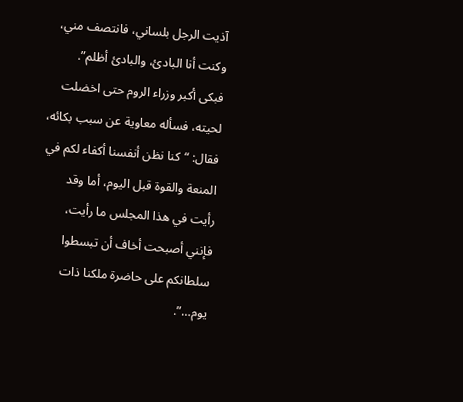آذيت الرجل بلساني، فانتصف مني، وكنت أنا البادئ، والبادئ أظلم”. فبكى أكبر وزراء الروم حتى اخضلت لحيته، فسأله معاوية عن سبب بكائه، فقال: “كنا نظن أنفسنا أكفاء لكم في المنعة والقوة قبل اليوم، أما وقد رأيت في هذا المجلس ما رأيت، فإنني أصبحت أخاف أن تبسطوا سلطانكم على حاضرة ملكنا ذات يوم…”.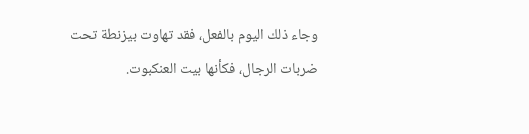وجاء ذلك اليوم بالفعل، فقد تهاوت بيزنطة تحت ضربات الرجال، فكأنها بيت العنكبوت.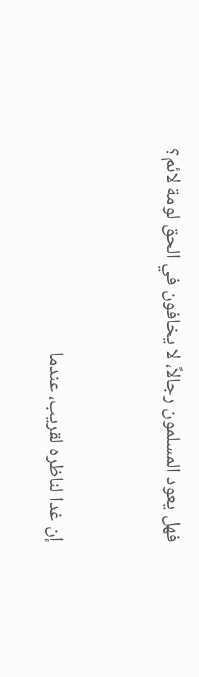فهل يعود المسلمون رجالاً، لا يخافون في الحق لومة لائم؟


إن غدا لناظره لقريب، عندما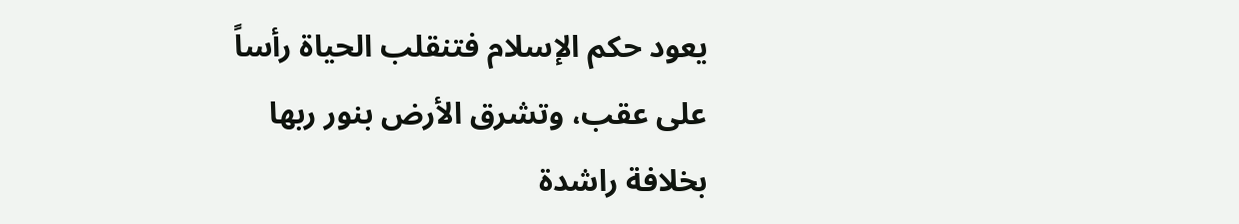يعود حكم الإسلام فتنقلب الحياة رأساً على عقب، وتشرق الأرض بنور ربها بخلافة راشدة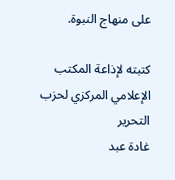على منهاج النبوة.

كتبته لإذاعة المكتب الإعلامي المركزي لحزب التحرير
غادة عبد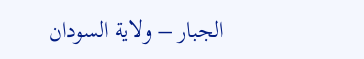الجبار – ولاية السودان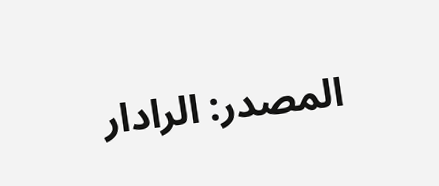المصدر: الرادار